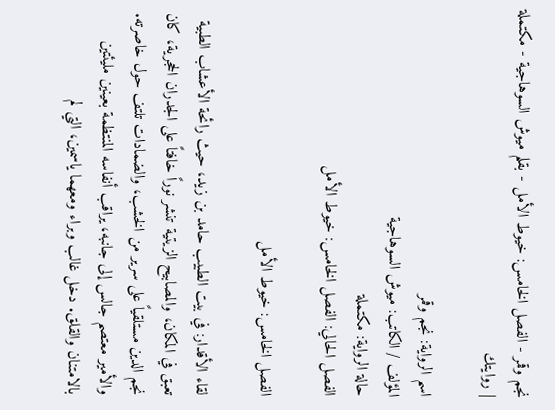نجم وقمر - الفصل الخامس: خيوط الأمل - بقلم ميوش السوهاجية - مكتملة | روايتك

اسم الرواية: نجم وقمر
المؤلف / الكاتب: ميوش السوهاجية
حالة الرواية: مكتملة
الفصل الحالي: الفصل الخامس: خيوط الأمل

الفصل الخامس: خيوط الأمل

لقاء الأقدار: في بيت الطبيب حامد بن زيد، حيث رائحة الأعشاب الطبية تعبق في المكان، والمصابيح الزيتية تنشر نوراً خافتاً على الجدران الحجرية، كان نجم الدين مستلقياً على سرير من الخشب، والضمادات تلتف حول خاصرته. والأمير معتصم جالس إلى جانبه، يراقب أنفاسه المنتظمة بعينين مليئتين بالامتنان والقلق. دخل غالب وبراء ومعهما ياسمين، التي لم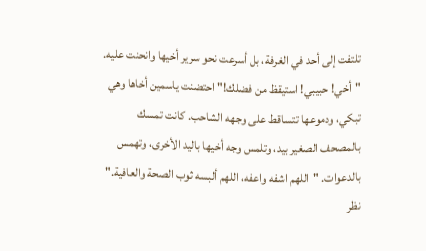تلتفت إلى أحد في الغرفة، بل أسرعت نحو سرير أخيها وانحنت عليه. "أخي! حبيبي! استيقظ من فضلك!" احتضنت ياسمين أخاها وهي تبكي، ودموعها تتساقط على وجهه الشاحب. كانت تمسك بالمصحف الصغير بيد، وتلمس وجه أخيها باليد الأخرى، وتهمس بالدعوات. "اللهم اشفه واعفه، اللهم ألبسه ثوب الصحة والعافية." نظر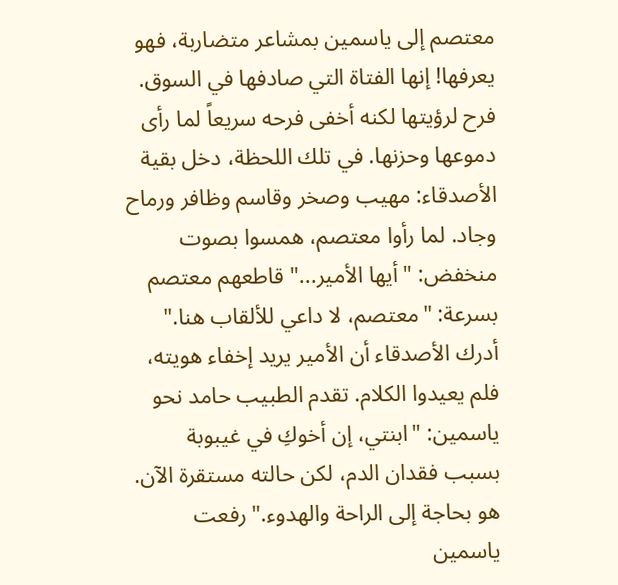معتصم إلى ياسمين بمشاعر متضاربة، فهو يعرفها! إنها الفتاة التي صادفها في السوق. فرح لرؤيتها لكنه أخفى فرحه سريعاً لما رأى دموعها وحزنها. في تلك اللحظة، دخل بقية الأصدقاء: مهيب وصخر وقاسم وظافر ورماح وجاد. لما رأوا معتصم، همسوا بصوت منخفض: "أيها الأمير..." قاطعهم معتصم بسرعة: "معتصم، لا داعي للألقاب هنا." أدرك الأصدقاء أن الأمير يريد إخفاء هويته، فلم يعيدوا الكلام. تقدم الطبيب حامد نحو ياسمين: "ابنتي، إن أخوكِ في غيبوبة بسبب فقدان الدم، لكن حالته مستقرة الآن. هو بحاجة إلى الراحة والهدوء." رفعت ياسمين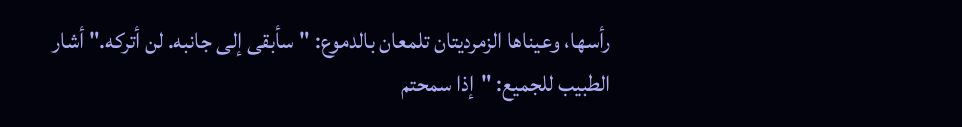رأسها، وعيناها الزمرديتان تلمعان بالدموع: "سأبقى إلى جانبه. لن أتركه." أشار الطبيب للجميع: "إذا سمحتم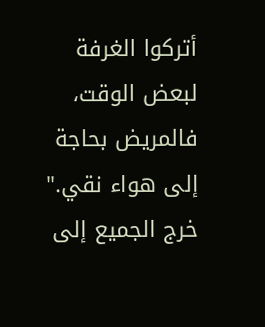أتركوا الغرفة لبعض الوقت، فالمريض بحاجة إلى هواء نقي." خرج الجميع إلى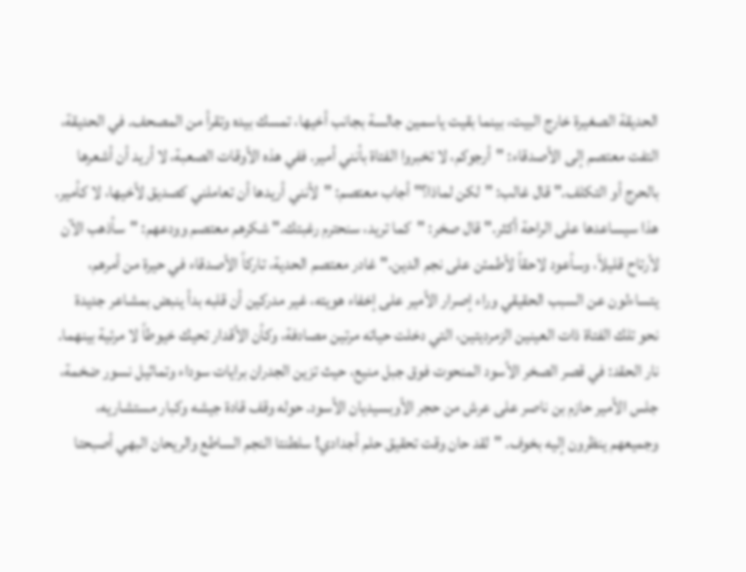الحديقة الصغيرة خارج البيت، بينما بقيت ياسمين جالسة بجانب أخيها، تمسك بيده وتقرأ من المصحف. في الحديقة، التفت معتصم إلى الأصدقاء: "أرجوكم، لا تخبروا الفتاة بأنني أمير. ففي هذه الأوقات الصعبة، لا أريد أن أشعرها بالحرج أو التكلف." قال غالب: "لكن لماذا؟" أجاب معتصم: "لأنني أريدها أن تعاملني كصديق لأخيها، لا كأمير. هذا سيساعدها على الراحة أكثر." قال صخر: "كما تريد، سنحترم رغبتك." شكرهم معتصم وودعهم: "سأذهب الآن لأرتاح قليلاً، وسأعود لاحقاً لأطمئن على نجم الدين." غادر معتصم الحدية، تاركاً الأصدقاء في حيرة من أمرهم، يتساءلون عن السبب الحقيقي وراء إصرار الأمير على إخفاء هويته، غير مدركين أن قلبه بدأ ينبض بمشاعر جديدة نحو تلك الفتاة ذات العينين الزمرديتين، التي دخلت حياته مرتين مصادفة، وكأن الأقدار تحيك خيوطاً لا مرئية بينهما. نار الحقد: في قصر الصخر الأسود المنحوت فوق جبل منيع، حيث تزين الجدران برايات سوداء وتماثيل نسور ضخمة، جلس الأمير حازم بن ناصر على عرش من حجر الأوبسيديان الأسود. حوله وقف قادة جيشه وكبار مستشاريه، وجميعهم ينظرون إليه بخوف. "لقد حان وقت تحقيق حلم أجدادي! سلطنتا النجم الساطع والريحان البهي أصبحتا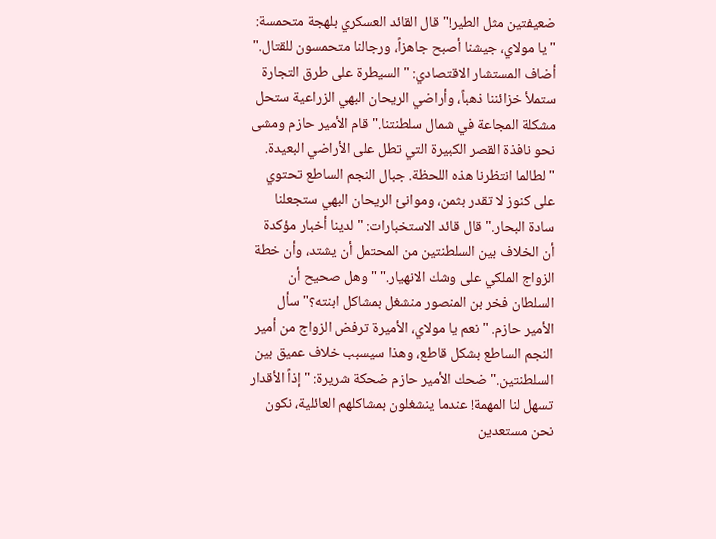ضعيفتين مثل الطير!" قال القائد العسكري بلهجة متحمسة: "يا مولاي، جيشنا أصبح جاهزاً، ورجالنا متحمسون للقتال." أضاف المستشار الاقتصادي: "السيطرة على طرق التجارة ستملأ خزائننا ذهباً، وأراضي الريحان البهي الزراعية ستحل مشكلة المجاعة في شمال سلطنتنا." قام الأمير حازم ومشى نحو نافذة القصر الكبيرة التي تطل على الأراضي البعيدة. "لطالما انتظرنا هذه اللحظة. جبال النجم الساطع تحتوي على كنوز لا تقدر بثمن، وموانئ الريحان البهي ستجعلنا سادة البحار." قال قائد الاستخبارات: "لدينا أخبار مؤكدة أن الخلاف بين السلطنتين من المحتمل أن يشتد، وأن خطة الزواج الملكي على وشك الانهيار." "وهل صحيح أن السلطان فخر بن المنصور منشغل بمشاكل ابنته؟" سأل الأمير حازم. "نعم يا مولاي، الأميرة ترفض الزواج من أمير النجم الساطع بشكل قاطع، وهذا سيسبب خلاف عميق بين السلطنتين." ضحك الأمير حازم ضحكة شريرة: "إذاً الأقدار تسهل لنا المهمة! عندما ينشغلون بمشاكلهم العائلية، نكون نحن مستعدين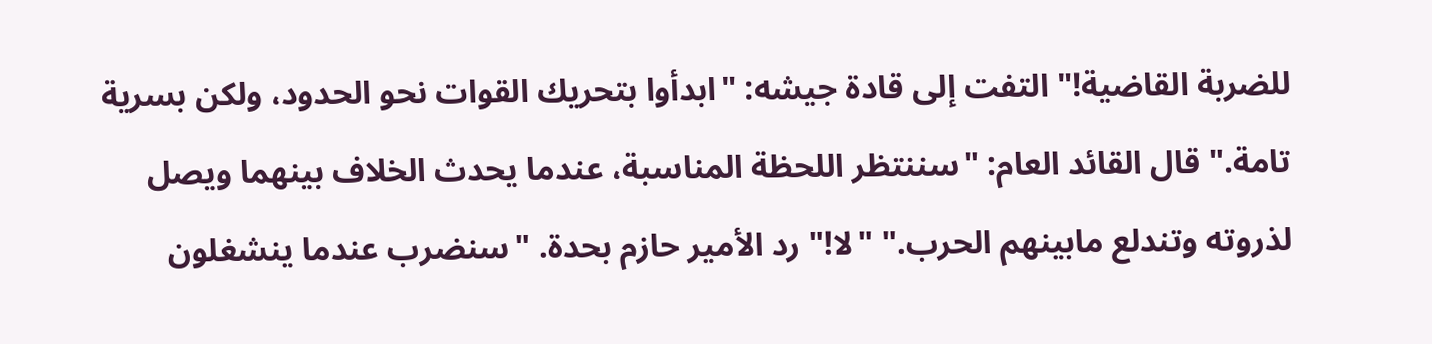للضربة القاضية!" التفت إلى قادة جيشه: "ابدأوا بتحريك القوات نحو الحدود، ولكن بسرية تامة." قال القائد العام: "سننتظر اللحظة المناسبة، عندما يحدث الخلاف بينهما ويصل لذروته وتندلع مابينهم الحرب." "لا!" رد الأمير حازم بحدة. "سنضرب عندما ينشغلون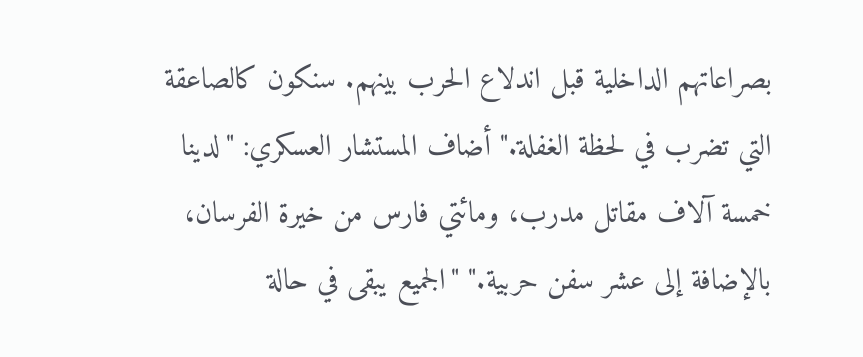بصراعاتهم الداخلية قبل اندلاع الحرب بينهم. سنكون كالصاعقة التي تضرب في لحظة الغفلة." أضاف المستشار العسكري: "لدينا خمسة آلاف مقاتل مدرب، ومائتي فارس من خيرة الفرسان، بالإضافة إلى عشر سفن حربية." "الجميع يبقى في حالة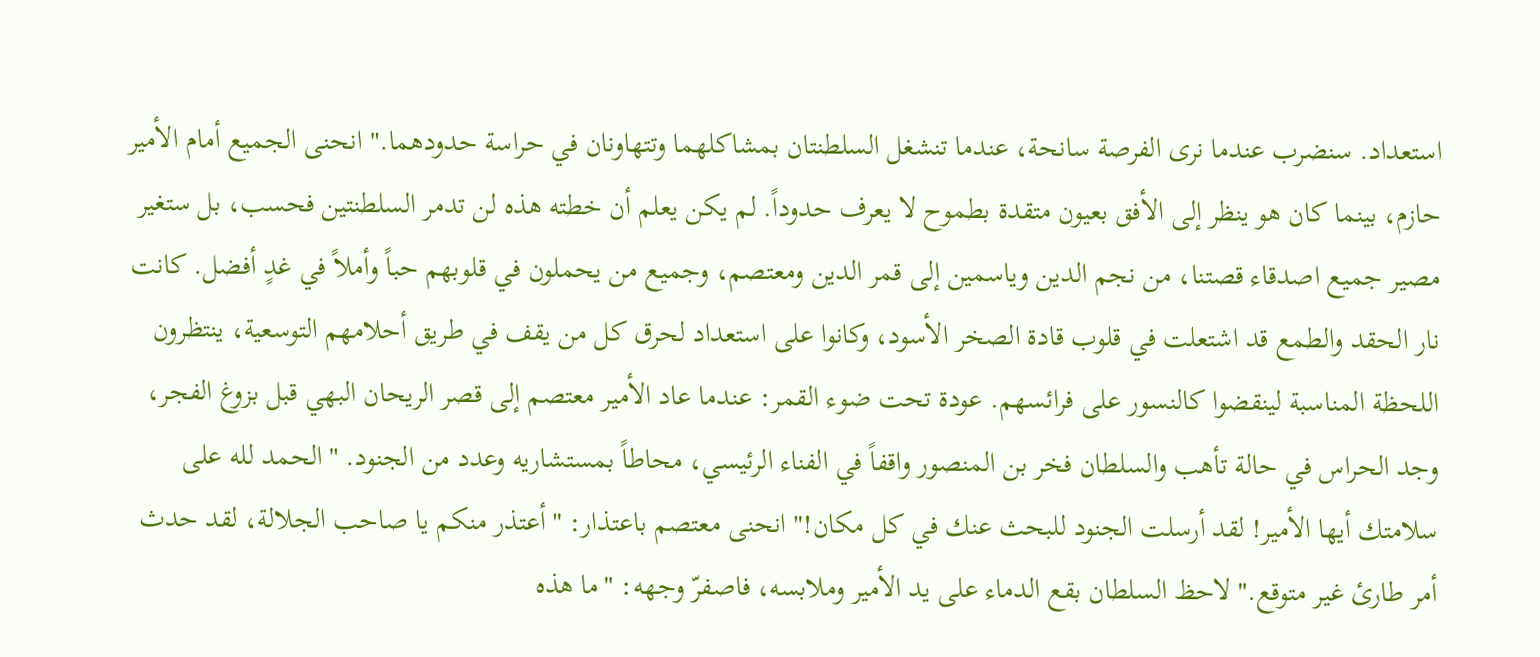استعداد. سنضرب عندما نرى الفرصة سانحة، عندما تنشغل السلطنتان بمشاكلهما وتتهاونان في حراسة حدودهما." انحنى الجميع أمام الأمير حازم، بينما كان هو ينظر إلى الأفق بعيون متقدة بطموح لا يعرف حدوداً. لم يكن يعلم أن خطته هذه لن تدمر السلطنتين فحسب، بل ستغير مصير جميع اصدقاء قصتنا، من نجم الدين وياسمين إلى قمر الدين ومعتصم، وجميع من يحملون في قلوبهم حباً وأملاً في غدٍ أفضل. كانت نار الحقد والطمع قد اشتعلت في قلوب قادة الصخر الأسود، وكانوا على استعداد لحرق كل من يقف في طريق أحلامهم التوسعية، ينتظرون اللحظة المناسبة لينقضوا كالنسور على فرائسهم. عودة تحت ضوء القمر: عندما عاد الأمير معتصم إلى قصر الريحان البهي قبل بزوغ الفجر، وجد الحراس في حالة تأهب والسلطان فخر بن المنصور واقفاً في الفناء الرئيسي، محاطاً بمستشاريه وعدد من الجنود. "الحمد لله على سلامتك أيها الأمير! لقد أرسلت الجنود للبحث عنك في كل مكان!" انحنى معتصم باعتذار: "أعتذر منكم يا صاحب الجلالة، لقد حدث أمر طارئ غير متوقع." لاحظ السلطان بقع الدماء على يد الأمير وملابسه، فاصفرّ وجهه: "ما هذه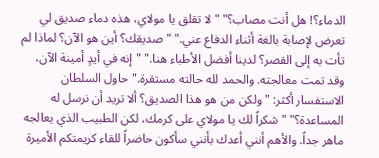الدماء؟! هل أنت مصاب؟" "لا تقلق يا مولاي، هذه دماء صديق لي تعرض لإصابة بالغة أثناء الدفاع عني." "صديقك؟ أين هو الآن؟ لماذا لم تأت به إلى القصر؟ لدينا أفضل الأطباء هنا." "إنه في أيدٍ أمينة الآن، وقد تمت معالجته. والحمد لله حالته مستقرة." حاول السلطان الاستفسار أكثر: "ولكن من هو هذا الصديق؟ ألا تريد أن نرسل له المساعدة؟" "شكراً لك يا مولاي على كرمك، لكن الطبيب الذي يعالجه ماهر جداً. والأهم أنني أعدك بأنني سأكون حاضراً للقاء كريمتكم الأميرة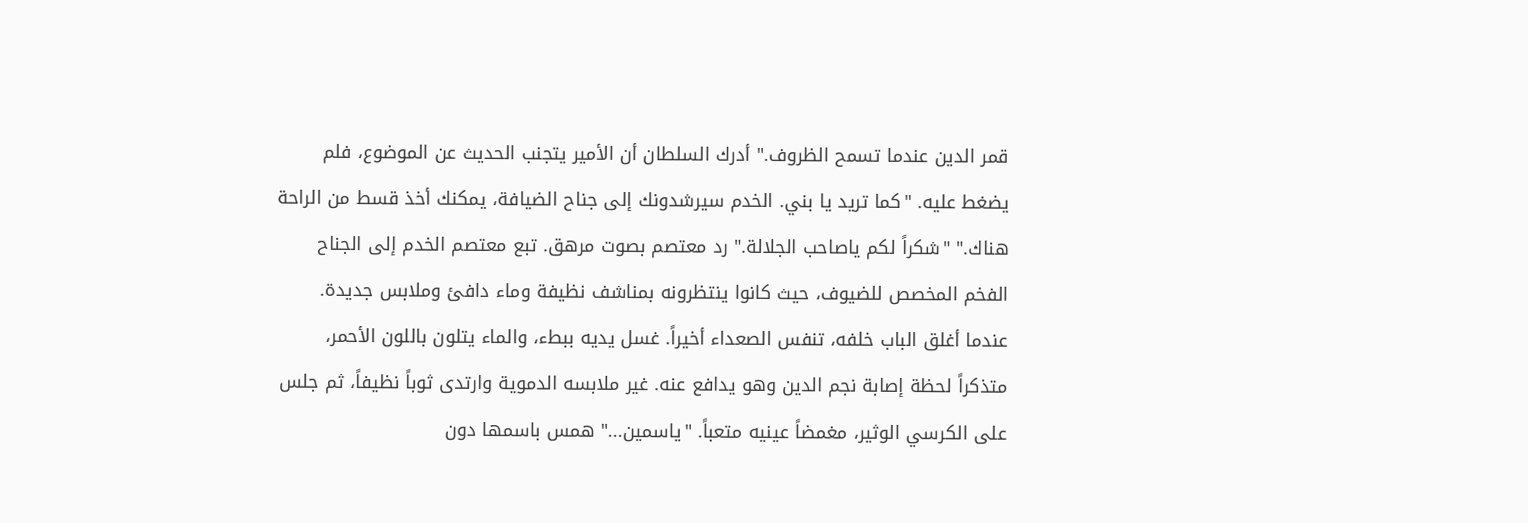قمر الدين عندما تسمح الظروف." أدرك السلطان أن الأمير يتجنب الحديث عن الموضوع، فلم يضغط عليه. "كما تريد يا بني. الخدم سيرشدونك إلى جناح الضيافة، يمكنك أخذ قسط من الراحة هناك." "شكراً لكم ياصاحب الجلالة." رد معتصم بصوت مرهق. تبع معتصم الخدم إلى الجناح الفخم المخصص للضيوف، حيث كانوا ينتظرونه بمناشف نظيفة وماء دافئ وملابس جديدة. عندما أغلق الباب خلفه، تنفس الصعداء أخيراً. غسل يديه ببطء، والماء يتلون باللون الأحمر، متذكراً لحظة إصابة نجم الدين وهو يدافع عنه. غير ملابسه الدموية وارتدى ثوباً نظيفاً، ثم جلس على الكرسي الوثير، مغمضاً عينيه متعباً. "ياسمين..." همس باسمها دون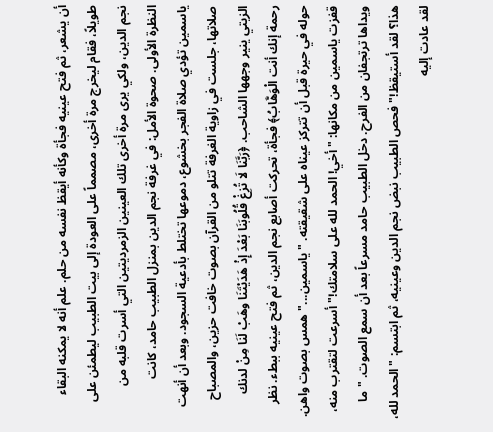أن يشعر، ثم فتح عينيه فجأة وكأنه أيقظ نفسه من حلم. علم أنه لا يمكنه البقاء طويلاً، فقام ليخرج مرة أخرى، مصمماً على العودة إلى بيت الطبيب ليطمئن على نجم الدين، ولكي يرى مرة أخرى تلك العينين الزمرديتين التي أسرت قلبه من النظرة الأولى. صحوة الأمل: في غرفة نجم الدين بمنزل الطبيب حامد، كانت ياسمين تؤدي صلاة الفجر بخشوع، دموعها تختلط بأدعية السجود. وبعد أن أنهت صلاتها، جلست في زاوية الغرفة تتلو من القرآن بصوت خافت حزين، والمصباح الزيتي ينير وجهها الشاحب. ﴿رَبَّنَا لَا تُزِغْ قُلُوبَنَا بَعْدَ إِذْ هَدَيْتَنَا وهَبْ لَنَا مِنْ لدنك رحمة إنك أنت الْوَهَّابُ﴾ فجأة، تحركت أصابع نجم الدين، ثم فتح عينيه ببطء. نظر حوله في حيرة قبل أن تتركز عيناه على شقيقته. "ياسمين..." همس بصوت واهن. قفزت ياسمين من مكانها: "أخي! الحمد لله على سلامتك!" أسرعت لتقترب منه، ويداها ترتجفان من الفرح. دخل الطبيب حامد مسرعاً بعد أن سمع الصوت. "ما هذا؟ لقد أستيقظ!" فحص الطبيب نبض نجم الدين وعينيه، ثم ابتسم: "الحمد لله، لقد عادت إليه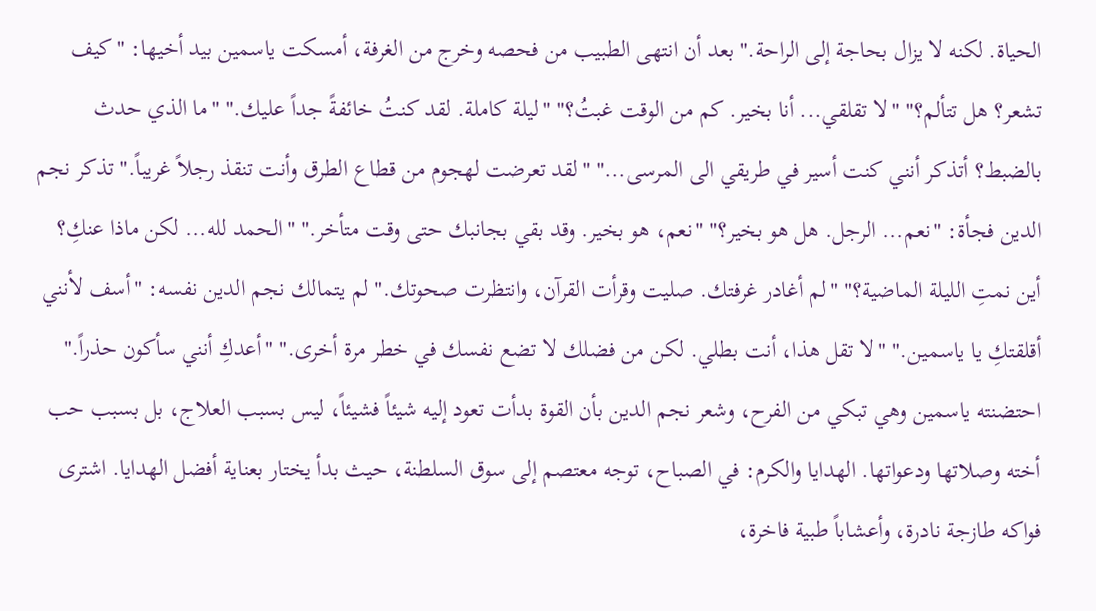الحياة. لكنه لا يزال بحاجة إلى الراحة." بعد أن انتهى الطبيب من فحصه وخرج من الغرفة، أمسكت ياسمين بيد أخيها: "كيف تشعر؟ هل تتألم؟" "لا تقلقي... أنا بخير. كم من الوقت غبتُ؟" "ليلة كاملة. لقد كنتُ خائفةً جداً عليك." "ما الذي حدث بالضبط؟ أتذكر أنني كنت أسير في طريقي الى المرسى..." "لقد تعرضت لهجوم من قطاع الطرق وأنت تنقذ رجلاً غريباً." تذكر نجم الدين فجأة: "نعم... الرجل. هل هو بخير؟" "نعم، هو بخير. وقد بقي بجانبك حتى وقت متأخر." "الحمد لله... لكن ماذا عنكِ؟ أين نمتِ الليلة الماضية؟" "لم أغادر غرفتك. صليت وقرأت القرآن، وانتظرت صحوتك." لم يتمالك نجم الدين نفسه: "أسف لأنني أقلقتكِ يا ياسمين." "لا تقل هذا، أنت بطلي. لكن من فضلك لا تضع نفسك في خطر مرة أخرى." "أعدكِ أنني سأكون حذراً." احتضنته ياسمين وهي تبكي من الفرح، وشعر نجم الدين بأن القوة بدأت تعود إليه شيئاً فشيئاً، ليس بسبب العلاج، بل بسبب حب أخته وصلاتها ودعواتها. الهدايا والكرم: في الصباح، توجه معتصم إلى سوق السلطنة، حيث بدأ يختار بعناية أفضل الهدايا. اشترى فواكه طازجة نادرة، وأعشاباً طبية فاخرة،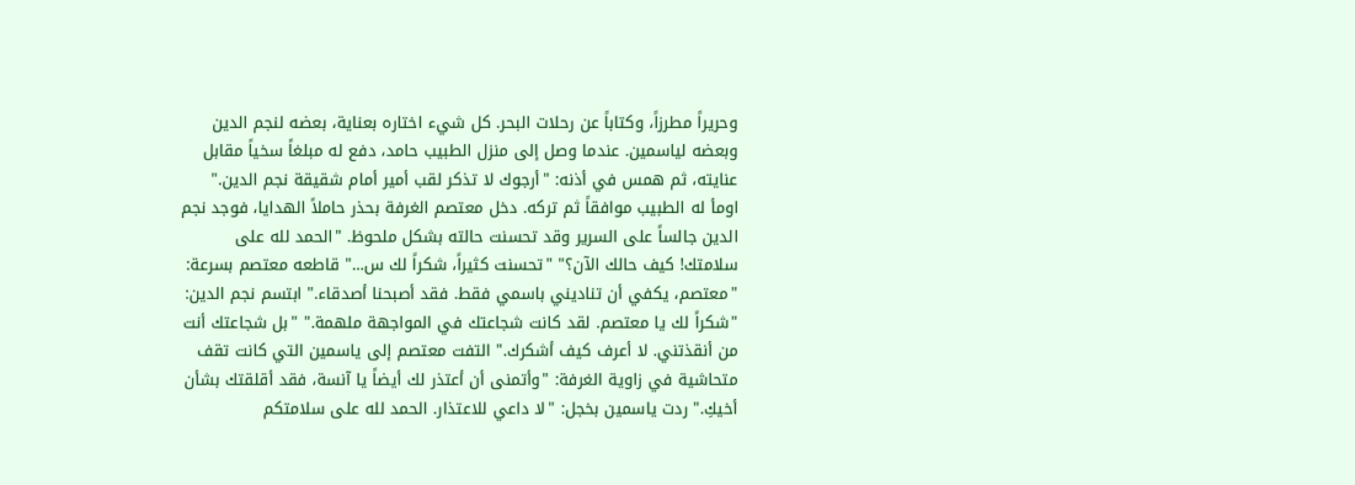وحريراً مطرزاً، وكتاباً عن رحلات البحر. كل شيء اختاره بعناية، بعضه لنجم الدين وبعضه لياسمين. عندما وصل إلى منزل الطبيب حامد، دفع له مبلغاً سخياً مقابل عنايته، ثم همس في أذنه: "أرجوك لا تذكر لقب أمير أمام شقيقة نجم الدين." اومأ له الطبيب موافقاً ثم تركه. دخل معتصم الغرفة بحذر حاملاً الهدايا، فوجد نجم الدين جالساً على السرير وقد تحسنت حالته بشكل ملحوظ. "الحمد لله على سلامتك! كيف حالك الآن؟" "تحسنت كثيراً، شكراً لك س..." قاطعه معتصم بسرعة: "معتصم، يكفي أن تناديني باسمي فقط. فقد أصبحنا أصدقاء." ابتسم نجم الدين: "شكراً لك يا معتصم. لقد كانت شجاعتك في المواجهة ملهمة." "بل شجاعتك أنت من أنقذتني. لا أعرف كيف أشكرك." التفت معتصم إلى ياسمين التي كانت تقف متحاشية في زاوية الغرفة: "وأتمنى أن أعتذر لك أيضاً يا آنسة، فقد أقلقتك بشأن أخيكِ." ردت ياسمين بخجل: "لا داعي للاعتذار. الحمد لله على سلامتكم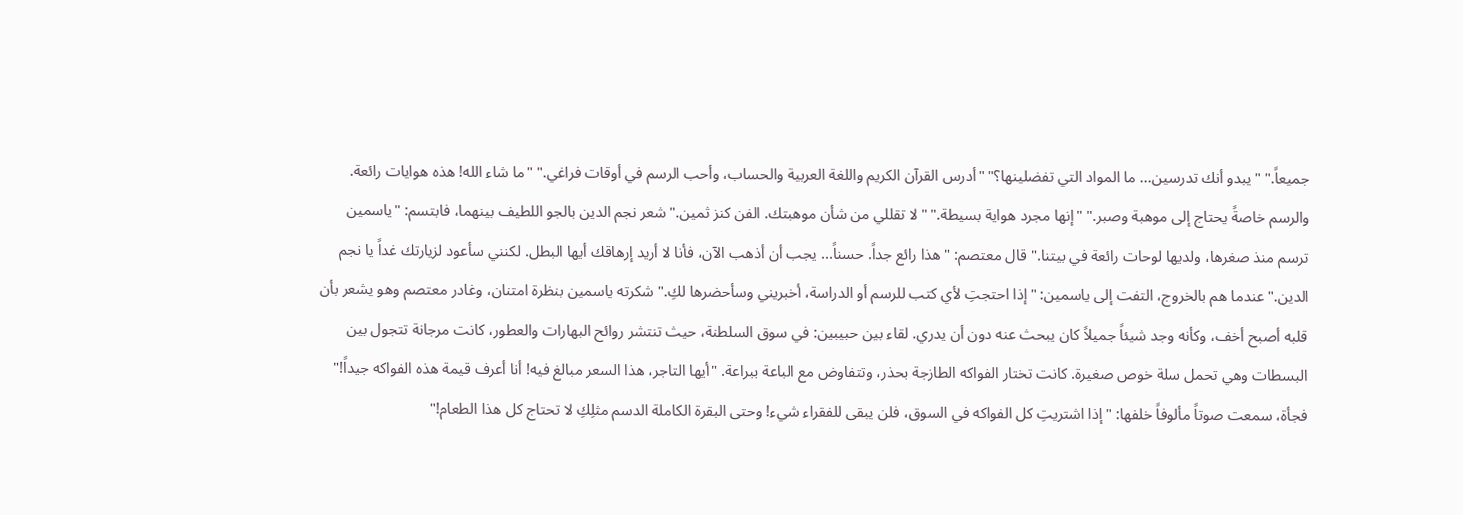جميعاً." "يبدو أنك تدرسين... ما المواد التي تفضلينها؟" "أدرس القرآن الكريم واللغة العربية والحساب، وأحب الرسم في أوقات فراغي." "ما شاء الله! هذه هوايات رائعة. والرسم خاصةً يحتاج إلى موهبة وصبر." "إنها مجرد هواية بسيطة." "لا تقللي من شأن موهبتك. الفن كنز ثمين." شعر نجم الدين بالجو اللطيف بينهما، فابتسم: "ياسمين ترسم منذ صغرها، ولديها لوحات رائعة في بيتنا." قال معتصم: "هذا رائع جداً. حسناً... يجب أن أذهب الآن، فأنا لا أريد إرهاقك أيها البطل. لكنني سأعود لزيارتك غداً يا نجم الدين." عندما هم بالخروج، التفت إلى ياسمين: "إذا احتجتِ لأي كتب للرسم أو الدراسة، أخبريني وسأحضرها لكِ." شكرته ياسمين بنظرة امتنان، وغادر معتصم وهو يشعر بأن قلبه أصبح أخف، وكأنه وجد شيئاً جميلاً كان يبحث عنه دون أن يدري. لقاء بين حبيبين: في سوق السلطنة، حيث تنتشر روائح البهارات والعطور، كانت مرجانة تتجول بين البسطات وهي تحمل سلة خوص صغيرة. كانت تختار الفواكه الطازجة بحذر، وتتفاوض مع الباعة ببراعة. "أيها التاجر، هذا السعر مبالغ فيه! أنا أعرف قيمة هذه الفواكه جيداً!" فجأة، سمعت صوتاً مألوفاً خلفها: "إذا اشتريتِ كل الفواكه في السوق، فلن يبقى للفقراء شيء! وحتى البقرة الكاملة الدسم مثلِكِ لا تحتاج كل هذا الطعام!"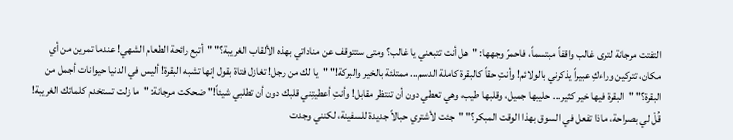التفتت مرجانة لترى غالب واقفاً مبتسماً، فاحمرّ وجهها: "هل أنت تتبعني يا غالب؟ ومتى ستتوقف عن مناداتي بهذه الألقاب الغريبة؟" "أتبع رائحة الطعام الشهي! عندما تمرين من أي مكان، تتركين وراءكِ عبيراً يذكرني بالولائم! وأنتِ حقاً كالبقرة كاملة الدسم... ممتلئة بالخير والبركة!" "يا لك من رجل! تغازل فتاة بقول إنها تشبه البقرة! أليس في الدنيا حيوانات أجمل من البقرة؟" "البقرة فيها خير كثير... حليبها جميل، وقلبها طيب، وهي تعطي دون أن تنتظر مقابل! وأنتِ أعطيتِني قلبك دون أن تطلبي شيئاً!" ضحكت مرجانة: "ما زلت تستخدم كلماتك الغريبة! قُلْ لي بصراحة، ماذا تفعل في السوق بهذا الوقت المبكر؟" "جئت لأشتري حبالاً جديدة للسفينة، لكنني وجدت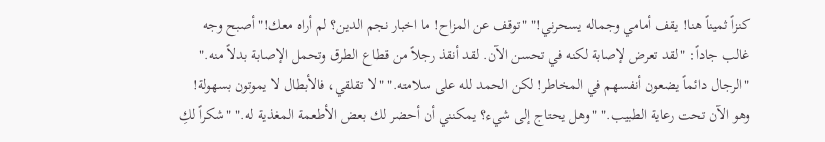كنزاً ثميناً هنا! يقف أمامي وجماله يسحرني!" "توقف عن المزاح! ما اخبار نجم الدين؟ لم أراه معك!" أصبح وجه غالب جاداً: "لقد تعرض لإصابة لكنه في تحسن الآن. لقد أنقذ رجلاً من قطاع الطرق وتحمل الإصابة بدلاً منه." "الرجال دائماً يضعون أنفسهم في المخاطر! لكن الحمد لله على سلامته." "لا تقلقي، فالأبطال لا يموتون بسهولة! وهو الآن تحت رعاية الطبيب." "وهل يحتاج إلى شيء؟ يمكنني أن أحضر لك بعض الأطعمة المغذية له." "شكراً لكِ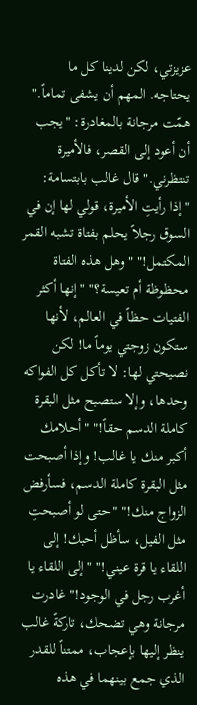عزيزتي، لكن لدينا كل ما يحتاجه. المهم أن يشفى تماماً." همّت مرجانة بالمغادرة: "يجب أن أعود إلى القصر، فالأميرة تنتظرني." قال غالب بابتسامة: "إذا رأيتِ الأميرة، قولي لها إن في السوق رجلاً يحلم بفتاة تشبه القمر المكتمل!" "وهل هذه الفتاة محظوظة أم تعيسة؟" "إنها أكثر الفتيات حظاً في العالم، لأنها ستكون زوجتي يوماً ما! لكن نصيحتي لها: لا تأكل كل الفواكه وحدها، وإلا ستصبح مثل البقرة كاملة الدسم حقاً!" "أحلامك أكبر منك يا غالب! وإذا أصبحت مثل البقرة كاملة الدسم، فسأرفض الزواج منك!" "حتى لو أصبحتِ مثل الفيل، سأظل أحبك! إلى اللقاء يا قرة عيني!" "إلى اللقاء يا أغرب رجل في الوجود!" غادرت مرجانة وهي تضحك، تاركةً غالب ينظر إليها بإعجاب، ممتناً للقدر الذي جمع بينهما في هذه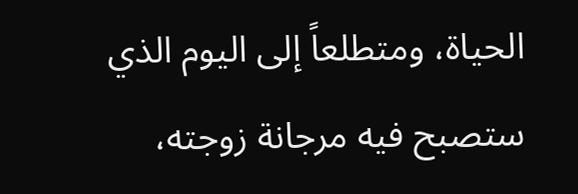الحياة، ومتطلعاً إلى اليوم الذي ستصبح فيه مرجانة زوجته،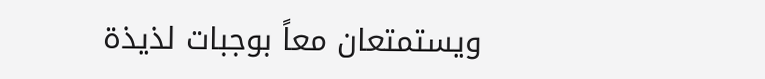ويستمتعان معاً بوجبات لذيذة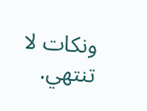ونكات لا تنتهي.